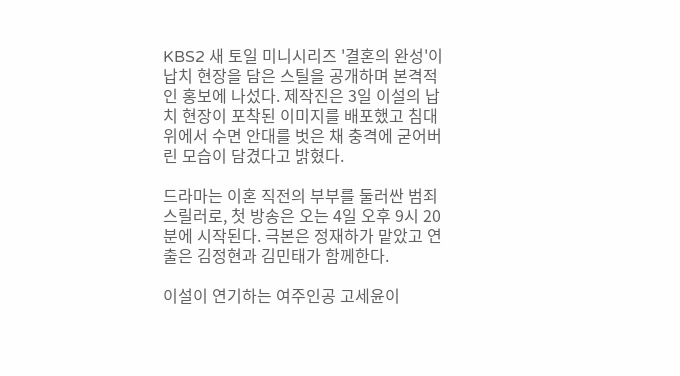KBS2 새 토일 미니시리즈 '결혼의 완성'이 납치 현장을 담은 스틸을 공개하며 본격적인 홍보에 나섰다. 제작진은 3일 이설의 납치 현장이 포착된 이미지를 배포했고 침대 위에서 수면 안대를 벗은 채 충격에 굳어버린 모습이 담겼다고 밝혔다.

드라마는 이혼 직전의 부부를 둘러싼 범죄 스릴러로, 첫 방송은 오는 4일 오후 9시 20분에 시작된다. 극본은 정재하가 맡았고 연출은 김정현과 김민태가 함께한다.

이설이 연기하는 여주인공 고세윤이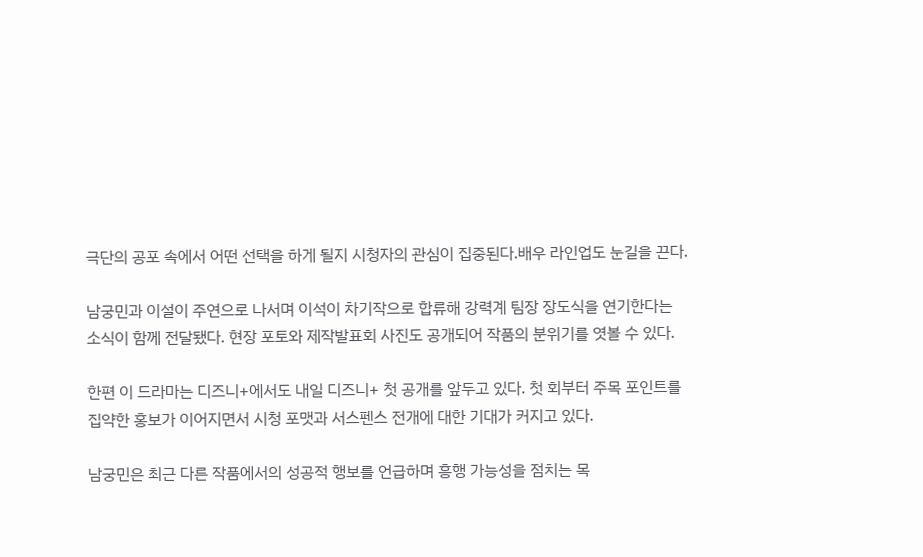극단의 공포 속에서 어떤 선택을 하게 될지 시청자의 관심이 집중된다.배우 라인업도 눈길을 끈다.

남궁민과 이설이 주연으로 나서며 이석이 차기작으로 합류해 강력계 팀장 장도식을 연기한다는 소식이 함께 전달됐다. 현장 포토와 제작발표회 사진도 공개되어 작품의 분위기를 엿볼 수 있다.

한편 이 드라마는 디즈니+에서도 내일 디즈니+ 첫 공개를 앞두고 있다. 첫 회부터 주목 포인트를 집약한 홍보가 이어지면서 시청 포맷과 서스펜스 전개에 대한 기대가 커지고 있다.

남궁민은 최근 다른 작품에서의 성공적 행보를 언급하며 흥행 가능성을 점치는 목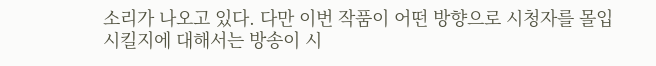소리가 나오고 있다. 다만 이번 작품이 어떤 방향으로 시청자를 몰입시킬지에 대해서는 방송이 시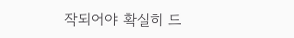작되어야 확실히 드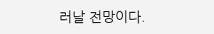러날 전망이다.